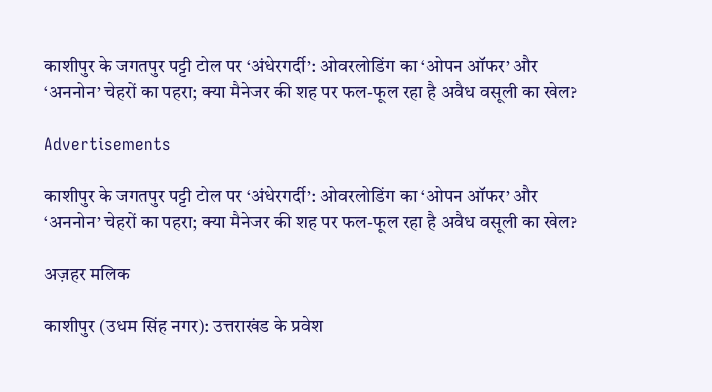काशीपुर के जगतपुर पट्टी टोल पर ‘अंधेरगर्दी’: ओवरलोडिंग का ‘ओपन ऑफर’ और ‘अननोन’ चेहरों का पहरा; क्या मैनेजर की शह पर फल-फूल रहा है अवैध वसूली का खेल?

Advertisements

काशीपुर के जगतपुर पट्टी टोल पर ‘अंधेरगर्दी’: ओवरलोडिंग का ‘ओपन ऑफर’ और ‘अननोन’ चेहरों का पहरा; क्या मैनेजर की शह पर फल-फूल रहा है अवैध वसूली का खेल?

अज़हर मलिक

काशीपुर (उधम सिंह नगर): उत्तराखंड के प्रवेश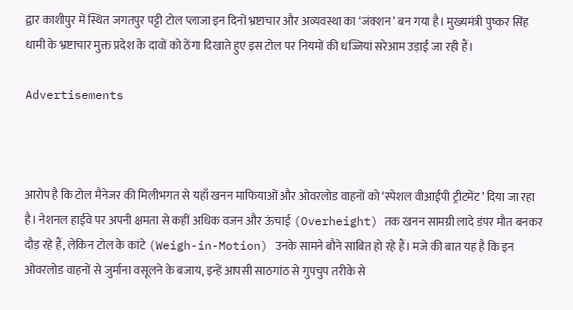द्वार काशीपुर में स्थित जगतपुर पट्टी टोल प्लाजा इन दिनों भ्रष्टाचार और अव्यवस्था का ‘जंक्शन’ बन गया है। मुख्यमंत्री पुष्कर सिंह धामी के भ्रष्टाचार मुक्त प्रदेश के दावों को ठेंगा दिखाते हुए इस टोल पर नियमों की धज्जियां सरेआम उड़ाई जा रही हैं।

Advertisements



आरोप है कि टोल मैनेजर की मिलीभगत से यहाँ खनन माफियाओं और ओवरलोड वाहनों को ‘स्पेशल वीआईपी ट्रीटमेंट’ दिया जा रहा है। नेशनल हाईवे पर अपनी क्षमता से कहीं अधिक वजन और ऊंचाई (Overheight) तक खनन सामग्री लादे डंपर मौत बनकर दौड़ रहे हैं, लेकिन टोल के कांटे (Weigh-in-Motion) उनके सामने बौने साबित हो रहे हैं। मजे की बात यह है कि इन ओवरलोड वाहनों से जुर्माना वसूलने के बजाय, इन्हें आपसी साठगांठ से गुपचुप तरीके से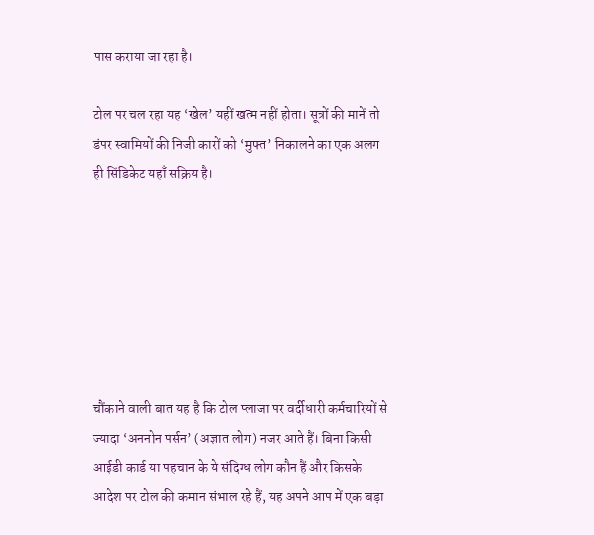पास कराया जा रहा है।

टोल पर चल रहा यह ‘खेल’ यहीं खत्म नहीं होता। सूत्रों की मानें तो डंपर स्वामियों की निजी कारों को ‘मुफ्त’ निकालने का एक अलग ही सिंडिकेट यहाँ सक्रिय है।







चौंकाने वाली बात यह है कि टोल प्लाजा पर वर्दीधारी कर्मचारियों से ज्यादा ‘अननोन पर्सन’ (अज्ञात लोग) नजर आते हैं। बिना किसी आईडी कार्ड या पहचान के ये संदिग्ध लोग कौन हैं और किसके आदेश पर टोल की कमान संभाल रहे हैं, यह अपने आप में एक बड़ा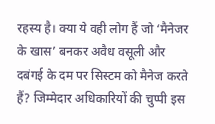रहस्य है। क्या ये वही लोग हैं जो ‘मैनेजर के खास’ बनकर अवैध वसूली और दबंगई के दम पर सिस्टम को मैनेज करते हैं? जिम्मेदार अधिकारियों की चुप्पी इस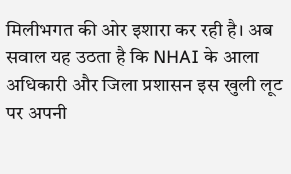मिलीभगत की ओर इशारा कर रही है। अब सवाल यह उठता है कि NHAI के आला अधिकारी और जिला प्रशासन इस खुली लूट पर अपनी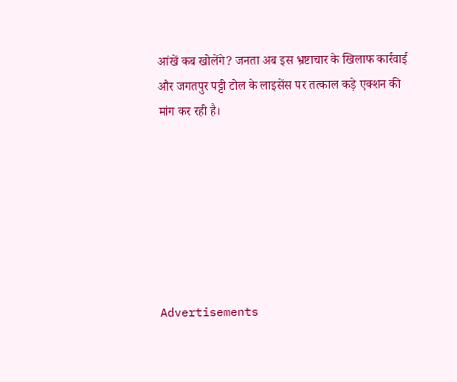आंखें कब खोलेंगे? जनता अब इस भ्रष्टाचार के खिलाफ कार्रवाई और जगतपुर पट्टी टोल के लाइसेंस पर तत्काल कड़े एक्शन की मांग कर रही है।







Advertisements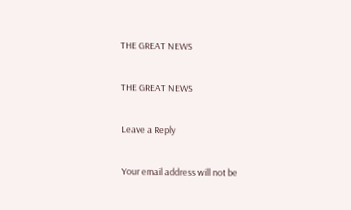THE GREAT NEWS

THE GREAT NEWS

Leave a Reply

Your email address will not be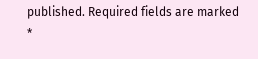published. Required fields are marked *